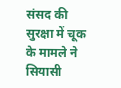संसद की सुरक्षा में चूक के मामले ने सियासी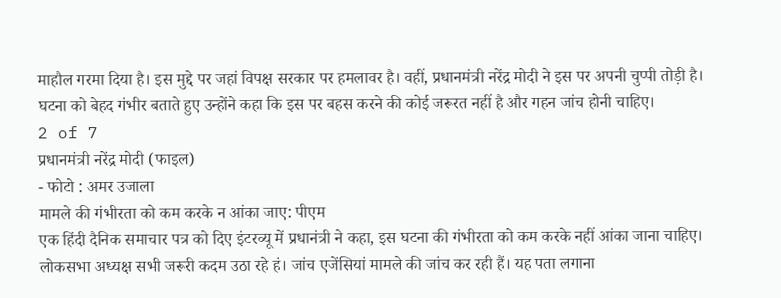माहौल गरमा दिया है। इस मुद्दे पर जहां विपक्ष सरकार पर हमलावर है। वहीं, प्रधानमंत्री नरेंद्र मोदी ने इस पर अपनी चुप्पी तोड़ी है। घटना को बेहद गंभीर बताते हुए उन्होंने कहा कि इस पर बहस करने की कोई जरूरत नहीं है और गहन जांच होनी चाहिए।
2 of 7
प्रधानमंत्री नरेंद्र मोदी (फाइल)
- फोटो : अमर उजाला
मामले की गंभीरता को कम करके न आंका जाए: पीएम
एक हिंदी दैनिक समाचार पत्र को दिए इंटरव्यू में प्रधानंत्री ने कहा, इस घटना की गंभीरता को कम करके नहीं आंका जाना चाहिए। लोकसभा अध्यक्ष सभी जरूरी कदम उठा रहे हं। जांच एजेंसियां मामले की जांच कर रही हैं। यह पता लगाना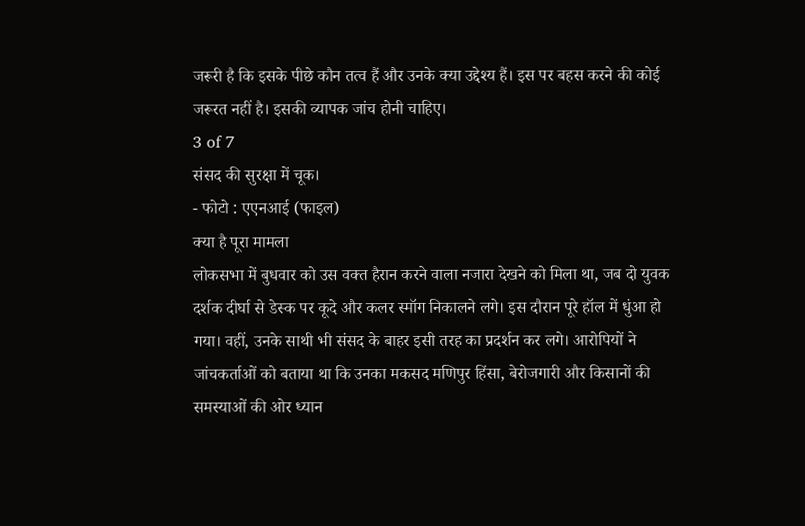जरूरी है कि इसके पीछे कौन तत्व हैं और उनके क्या उद्देश्य हैं। इस पर बहस करने की कोई जरूरत नहीं है। इसकी व्यापक जांच होनी चाहिए।
3 of 7
संसद की सुरक्षा में चूक।
- फोटो : एएनआई (फाइल)
क्या है पूरा मामला
लोकसभा में बुधवार को उस वक्त हैरान करने वाला नजारा देखने को मिला था, जब दो युवक दर्शक दीर्घा से डेस्क पर कूदे और कलर स्मॉग निकालने लगे। इस दौरान पूरे हॉल में धुंआ हो गया। वहीं, उनके साथी भी संसद के बाहर इसी तरह का प्रदर्शन कर लगे। आरोपियों ने जांचकर्ताओं को बताया था कि उनका मकसद मणिपुर हिंसा, बेरोजगारी और किसानों की समस्याओं की ओर ध्यान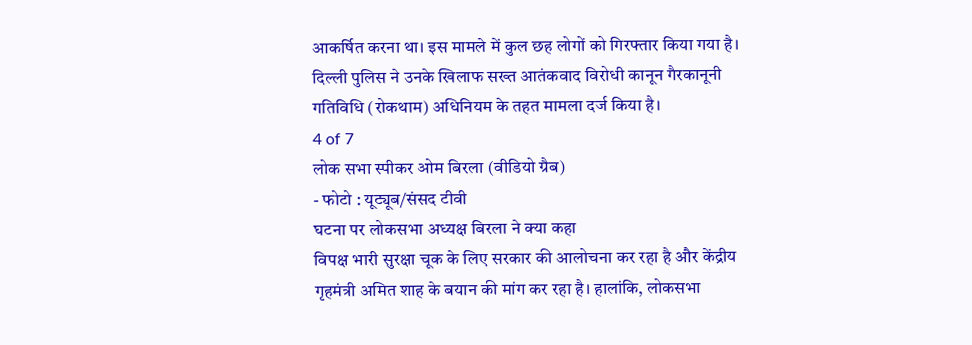आकर्षित करना था। इस मामले में कुल छह लोगों को गिरफ्तार किया गया है। दिल्ली पुलिस ने उनके खिलाफ सख्त आतंकवाद विरोधी कानून गैरकानूनी गतिविधि (रोकथाम) अधिनियम के तहत मामला दर्ज किया है।
4 of 7
लोक सभा स्पीकर ओम बिरला (वीडियो ग्रैब)
- फोटो : यूट्यूब/संसद टीवी
घटना पर लोकसभा अध्यक्ष बिरला ने क्या कहा
विपक्ष भारी सुरक्षा चूक के लिए सरकार की आलोचना कर रहा है और केंद्रीय गृहमंत्री अमित शाह के बयान की मांग कर रहा है। हालांकि, लोकसभा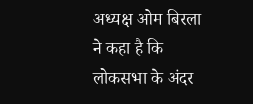अध्यक्ष ओम बिरला ने कहा है कि लोकसभा के अंदर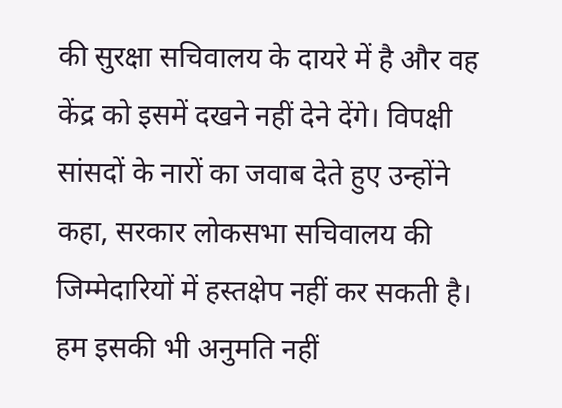की सुरक्षा सचिवालय के दायरे में है और वह केंद्र को इसमें दखने नहीं देने देंगे। विपक्षी सांसदों के नारों का जवाब देते हुए उन्होंने कहा, सरकार लोकसभा सचिवालय की जिम्मेदारियों में हस्तक्षेप नहीं कर सकती है। हम इसकी भी अनुमति नहीं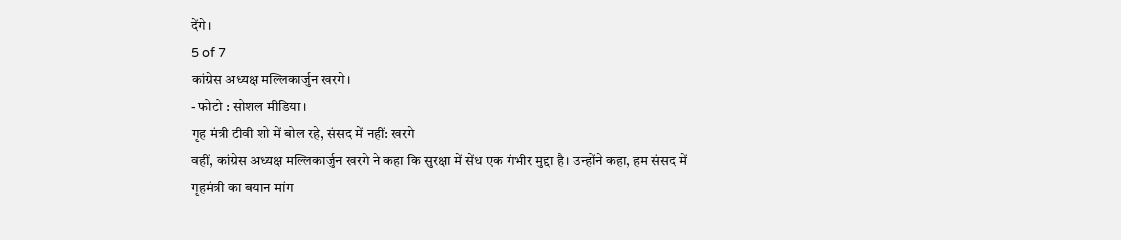देंगे।
5 of 7
कांग्रेस अध्यक्ष मल्लिकार्जुन खरगे।
- फोटो : सोशल मीडिया।
गृह मंत्री टीवी शो में बोल रहे, संसद में नहीं: खरगे
वहीं, कांग्रेस अध्यक्ष मल्लिकार्जुन खरगे ने कहा कि सुरक्षा में सेंध एक गंभीर मुद्दा है। उन्होंने कहा, हम संसद में गृहमंत्री का बयान मांग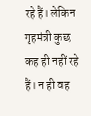रहे हैं। लेकिन गृहमंत्री कुछ कह ही नहीं रहे हैं। न ही वह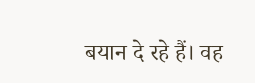बयान दे रहे हैं। वह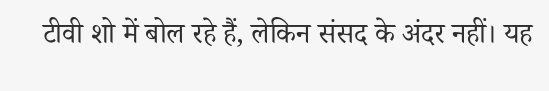टीवी शो में बोल रहे हैं, लेकिन संसद के अंदर नहीं। यह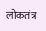लोकतंत्र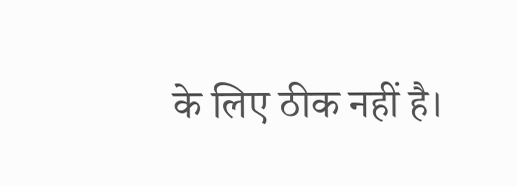के लिए ठीक नहीं है।